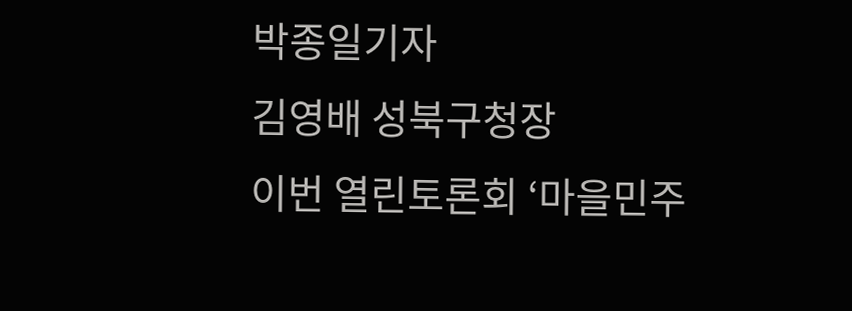박종일기자
김영배 성북구청장
이번 열린토론회 ‘마을민주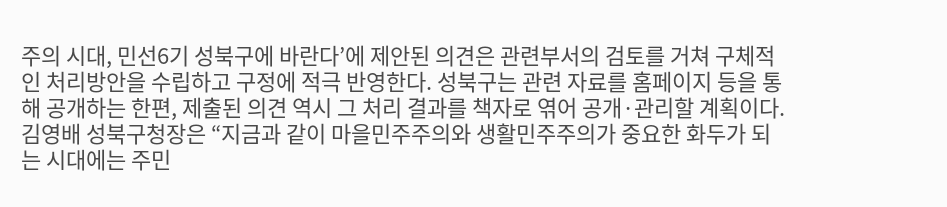주의 시대, 민선6기 성북구에 바란다’에 제안된 의견은 관련부서의 검토를 거쳐 구체적인 처리방안을 수립하고 구정에 적극 반영한다. 성북구는 관련 자료를 홈페이지 등을 통해 공개하는 한편, 제출된 의견 역시 그 처리 결과를 책자로 엮어 공개·관리할 계획이다.김영배 성북구청장은 “지금과 같이 마을민주주의와 생활민주주의가 중요한 화두가 되는 시대에는 주민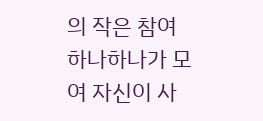의 작은 참여 하나하나가 모여 자신이 사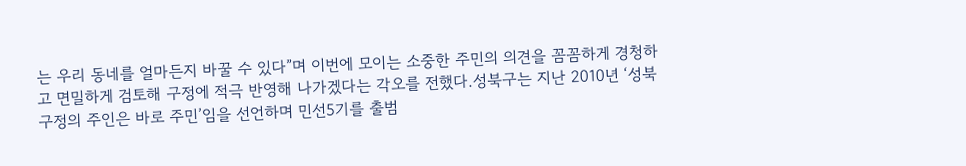는 우리 동네를 얼마든지 바꿀 수 있다”며 이번에 모이는 소중한 주민의 의견을 꼼꼼하게 경청하고 면밀하게 검토해 구정에 적극 반영해 나가겠다는 각오를 전했다.성북구는 지난 2010년 ‘성북구정의 주인은 바로 주민’임을 선언하며 민선5기를 출범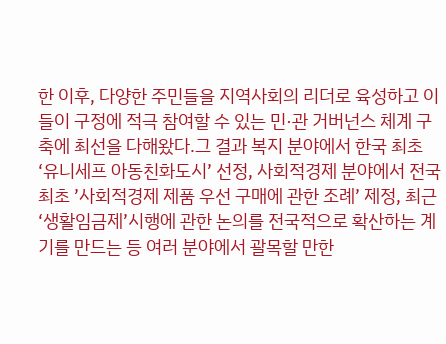한 이후, 다양한 주민들을 지역사회의 리더로 육성하고 이들이 구정에 적극 참여할 수 있는 민·관 거버넌스 체계 구축에 최선을 다해왔다.그 결과 복지 분야에서 한국 최초 ‘유니세프 아동친화도시’ 선정, 사회적경제 분야에서 전국 최초 ’사회적경제 제품 우선 구매에 관한 조례’ 제정, 최근 ‘생활임금제’시행에 관한 논의를 전국적으로 확산하는 계기를 만드는 등 여러 분야에서 괄목할 만한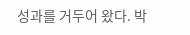성과를 거두어 왔다. 박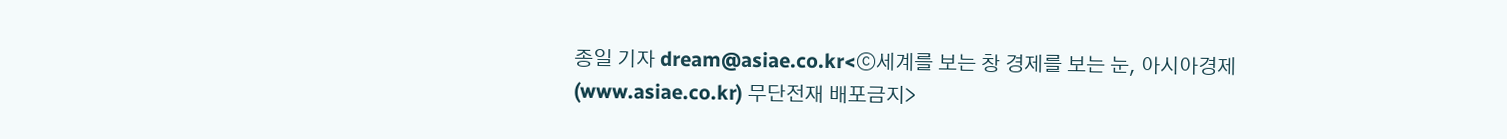종일 기자 dream@asiae.co.kr<ⓒ세계를 보는 창 경제를 보는 눈, 아시아경제(www.asiae.co.kr) 무단전재 배포금지>